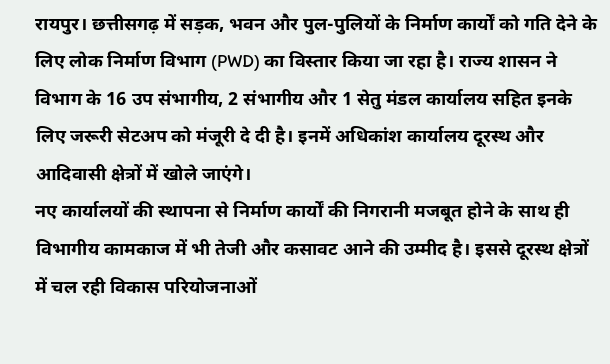रायपुर। छत्तीसगढ़ में सड़क, भवन और पुल-पुलियों के निर्माण कार्यों को गति देने के लिए लोक निर्माण विभाग (PWD) का विस्तार किया जा रहा है। राज्य शासन ने विभाग के 16 उप संभागीय, 2 संभागीय और 1 सेतु मंडल कार्यालय सहित इनके लिए जरूरी सेटअप को मंजूरी दे दी है। इनमें अधिकांश कार्यालय दूरस्थ और आदिवासी क्षेत्रों में खोले जाएंगे।
नए कार्यालयों की स्थापना से निर्माण कार्यों की निगरानी मजबूत होने के साथ ही विभागीय कामकाज में भी तेजी और कसावट आने की उम्मीद है। इससे दूरस्थ क्षेत्रों में चल रही विकास परियोजनाओं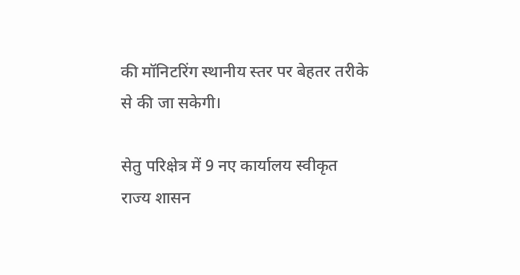की मॉनिटरिंग स्थानीय स्तर पर बेहतर तरीके से की जा सकेगी।

सेतु परिक्षेत्र में 9 नए कार्यालय स्वीकृत
राज्य शासन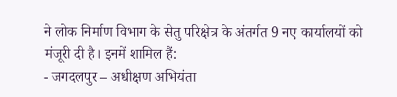ने लोक निर्माण विभाग के सेतु परिक्षेत्र के अंतर्गत 9 नए कार्यालयों को मंजूरी दी है। इनमें शामिल हैं:
- जगदलपुर – अधीक्षण अभियंता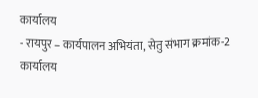कार्यालय
- रायपुर – कार्यपालन अभियंता, सेतु संभाग क्रमांक-2 कार्यालय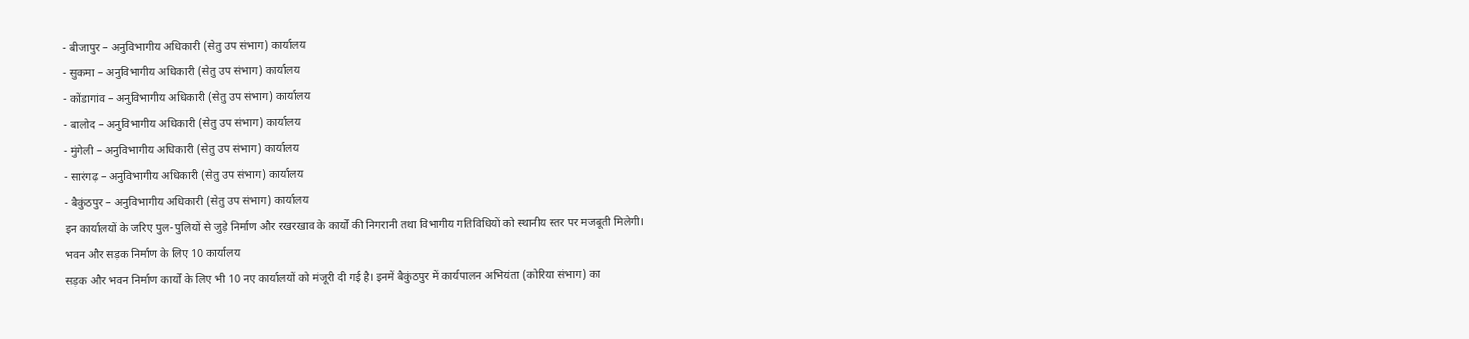- बीजापुर – अनुविभागीय अधिकारी (सेतु उप संभाग) कार्यालय
- सुकमा – अनुविभागीय अधिकारी (सेतु उप संभाग) कार्यालय
- कोंडागांव – अनुविभागीय अधिकारी (सेतु उप संभाग) कार्यालय
- बालोद – अनुविभागीय अधिकारी (सेतु उप संभाग) कार्यालय
- मुंगेली – अनुविभागीय अधिकारी (सेतु उप संभाग) कार्यालय
- सारंगढ़ – अनुविभागीय अधिकारी (सेतु उप संभाग) कार्यालय
- बैकुंठपुर – अनुविभागीय अधिकारी (सेतु उप संभाग) कार्यालय
इन कार्यालयों के जरिए पुल-पुलियों से जुड़े निर्माण और रखरखाव के कार्यों की निगरानी तथा विभागीय गतिविधियों को स्थानीय स्तर पर मजबूती मिलेगी।
भवन और सड़क निर्माण के लिए 10 कार्यालय
सड़क और भवन निर्माण कार्यों के लिए भी 10 नए कार्यालयों को मंजूरी दी गई है। इनमें बैकुंठपुर में कार्यपालन अभियंता (कोरिया संभाग) का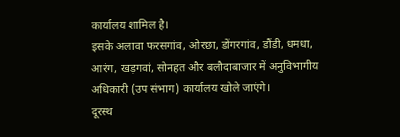कार्यालय शामिल है।
इसके अलावा फरसगांव, ओरछा, डोंगरगांव, डौंडी, धमधा, आरंग, खड़गवां, सोनहत और बलौदाबाजार में अनुविभागीय अधिकारी (उप संभाग) कार्यालय खोले जाएंगे।
दूरस्थ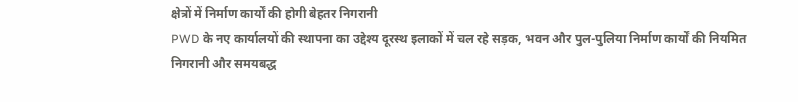क्षेत्रों में निर्माण कार्यों की होगी बेहतर निगरानी
PWD के नए कार्यालयों की स्थापना का उद्देश्य दूरस्थ इलाकों में चल रहे सड़क, भवन और पुल-पुलिया निर्माण कार्यों की नियमित निगरानी और समयबद्ध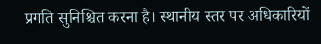प्रगति सुनिश्चित करना है। स्थानीय स्तर पर अधिकारियों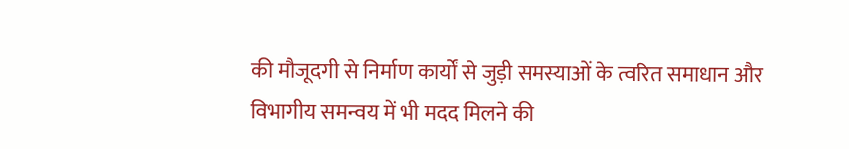की मौजूदगी से निर्माण कार्यों से जुड़ी समस्याओं के त्वरित समाधान और विभागीय समन्वय में भी मदद मिलने की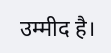उम्मीद है।